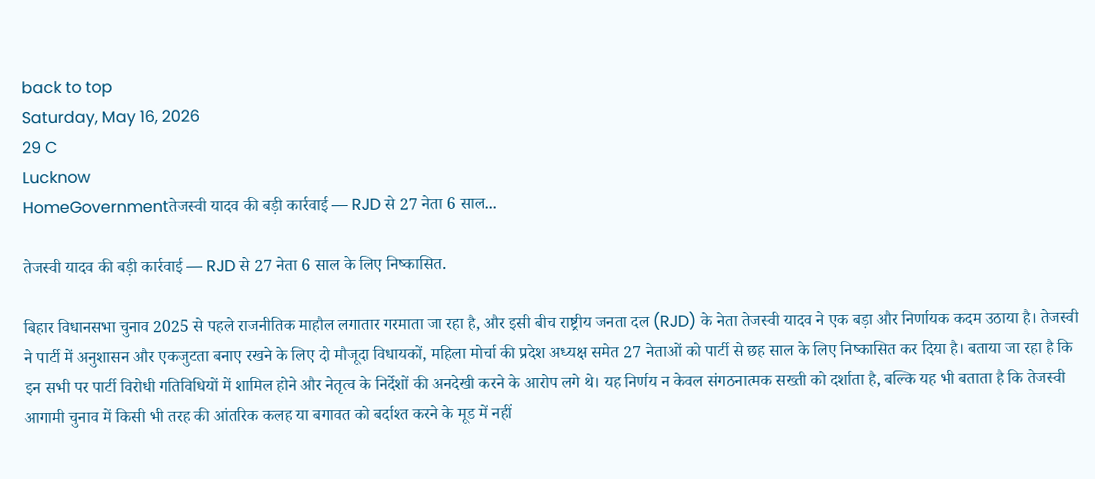back to top
Saturday, May 16, 2026
29 C
Lucknow
HomeGovernmentतेजस्वी यादव की बड़ी कार्रवाई — RJD से 27 नेता 6 साल...

तेजस्वी यादव की बड़ी कार्रवाई — RJD से 27 नेता 6 साल के लिए निष्कासित.

बिहार विधानसभा चुनाव 2025 से पहले राजनीतिक माहौल लगातार गरमाता जा रहा है, और इसी बीच राष्ट्रीय जनता दल (RJD) के नेता तेजस्वी यादव ने एक बड़ा और निर्णायक कदम उठाया है। तेजस्वी ने पार्टी में अनुशासन और एकजुटता बनाए रखने के लिए दो मौजूदा विधायकों, महिला मोर्चा की प्रदेश अध्यक्ष समेत 27 नेताओं को पार्टी से छह साल के लिए निष्कासित कर दिया है। बताया जा रहा है कि इन सभी पर पार्टी विरोधी गतिविधियों में शामिल होने और नेतृत्व के निर्देशों की अनदेखी करने के आरोप लगे थे। यह निर्णय न केवल संगठनात्मक सख्ती को दर्शाता है, बल्कि यह भी बताता है कि तेजस्वी आगामी चुनाव में किसी भी तरह की आंतरिक कलह या बगावत को बर्दाश्त करने के मूड में नहीं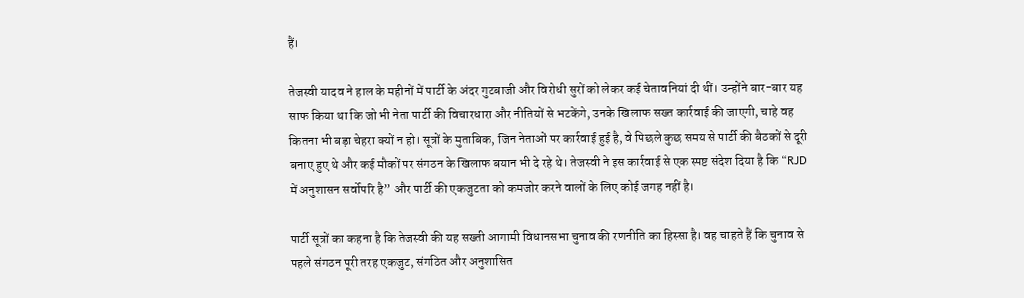हैं।

तेजस्वी यादव ने हाल के महीनों में पार्टी के अंदर गुटबाजी और विरोधी सुरों को लेकर कई चेतावनियां दी थीं। उन्होंने बार-बार यह साफ किया था कि जो भी नेता पार्टी की विचारधारा और नीतियों से भटकेंगे, उनके खिलाफ सख्त कार्रवाई की जाएगी, चाहे वह कितना भी बड़ा चेहरा क्यों न हो। सूत्रों के मुताबिक, जिन नेताओं पर कार्रवाई हुई है, वे पिछले कुछ समय से पार्टी की बैठकों से दूरी बनाए हुए थे और कई मौकों पर संगठन के खिलाफ बयान भी दे रहे थे। तेजस्वी ने इस कार्रवाई से एक स्पष्ट संदेश दिया है कि “RJD में अनुशासन सर्वोपरि है” और पार्टी की एकजुटता को कमजोर करने वालों के लिए कोई जगह नहीं है।

पार्टी सूत्रों का कहना है कि तेजस्वी की यह सख्ती आगामी विधानसभा चुनाव की रणनीति का हिस्सा है। वह चाहते हैं कि चुनाव से पहले संगठन पूरी तरह एकजुट, संगठित और अनुशासित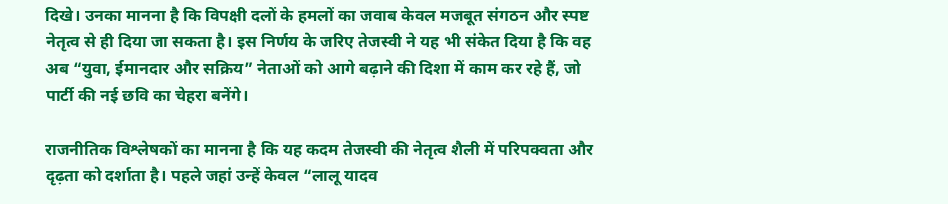दिखे। उनका मानना है कि विपक्षी दलों के हमलों का जवाब केवल मजबूत संगठन और स्पष्ट नेतृत्व से ही दिया जा सकता है। इस निर्णय के जरिए तेजस्वी ने यह भी संकेत दिया है कि वह अब “युवा, ईमानदार और सक्रिय” नेताओं को आगे बढ़ाने की दिशा में काम कर रहे हैं, जो पार्टी की नई छवि का चेहरा बनेंगे।

राजनीतिक विश्लेषकों का मानना है कि यह कदम तेजस्वी की नेतृत्व शैली में परिपक्वता और दृढ़ता को दर्शाता है। पहले जहां उन्हें केवल “लालू यादव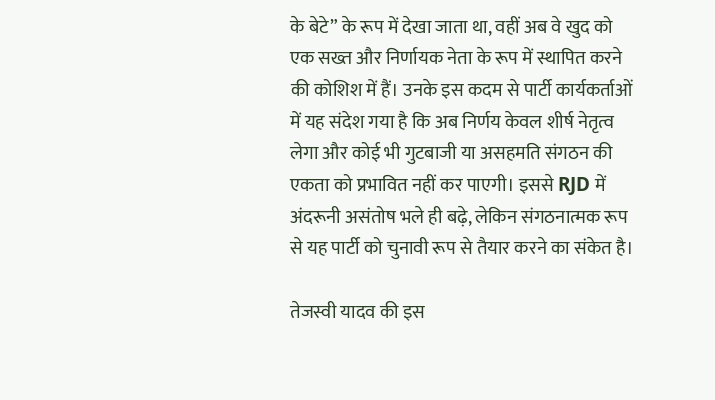के बेटे” के रूप में देखा जाता था, वहीं अब वे खुद को एक सख्त और निर्णायक नेता के रूप में स्थापित करने की कोशिश में हैं। उनके इस कदम से पार्टी कार्यकर्ताओं में यह संदेश गया है कि अब निर्णय केवल शीर्ष नेतृत्व लेगा और कोई भी गुटबाजी या असहमति संगठन की एकता को प्रभावित नहीं कर पाएगी। इससे RJD में अंदरूनी असंतोष भले ही बढ़े, लेकिन संगठनात्मक रूप से यह पार्टी को चुनावी रूप से तैयार करने का संकेत है।

तेजस्वी यादव की इस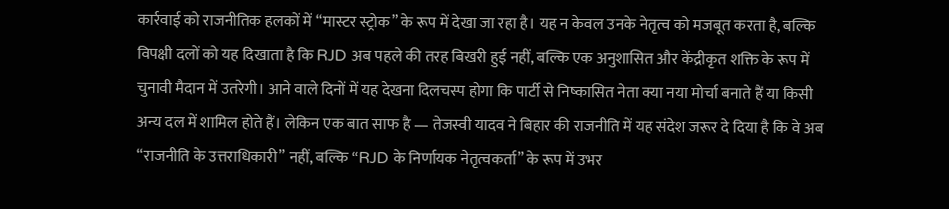कार्रवाई को राजनीतिक हलकों में “मास्टर स्ट्रोक” के रूप में देखा जा रहा है। यह न केवल उनके नेतृत्व को मजबूत करता है, बल्कि विपक्षी दलों को यह दिखाता है कि RJD अब पहले की तरह बिखरी हुई नहीं, बल्कि एक अनुशासित और केंद्रीकृत शक्ति के रूप में चुनावी मैदान में उतरेगी। आने वाले दिनों में यह देखना दिलचस्प होगा कि पार्टी से निष्कासित नेता क्या नया मोर्चा बनाते हैं या किसी अन्य दल में शामिल होते हैं। लेकिन एक बात साफ है — तेजस्वी यादव ने बिहार की राजनीति में यह संदेश जरूर दे दिया है कि वे अब “राजनीति के उत्तराधिकारी” नहीं, बल्कि “RJD के निर्णायक नेतृत्वकर्ता” के रूप में उभर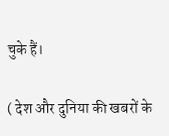चुके हैं।

( देश और दुनिया की खबरों के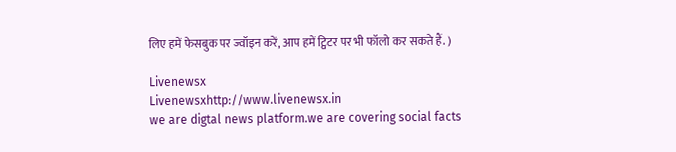लिए हमें फेसबुक पर ज्वॉइन करें, आप हमें ट्विटर पर भी फॉलो कर सकते हैं. )

Livenewsx
Livenewsxhttp://www.livenewsx.in
we are digtal news platform.we are covering social facts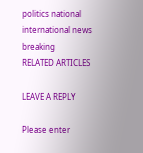politics national international news breaking
RELATED ARTICLES

LEAVE A REPLY

Please enter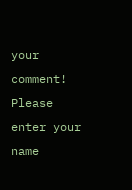your comment!
Please enter your name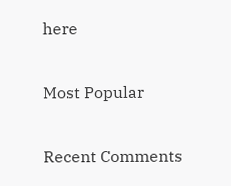here

Most Popular

Recent Comments